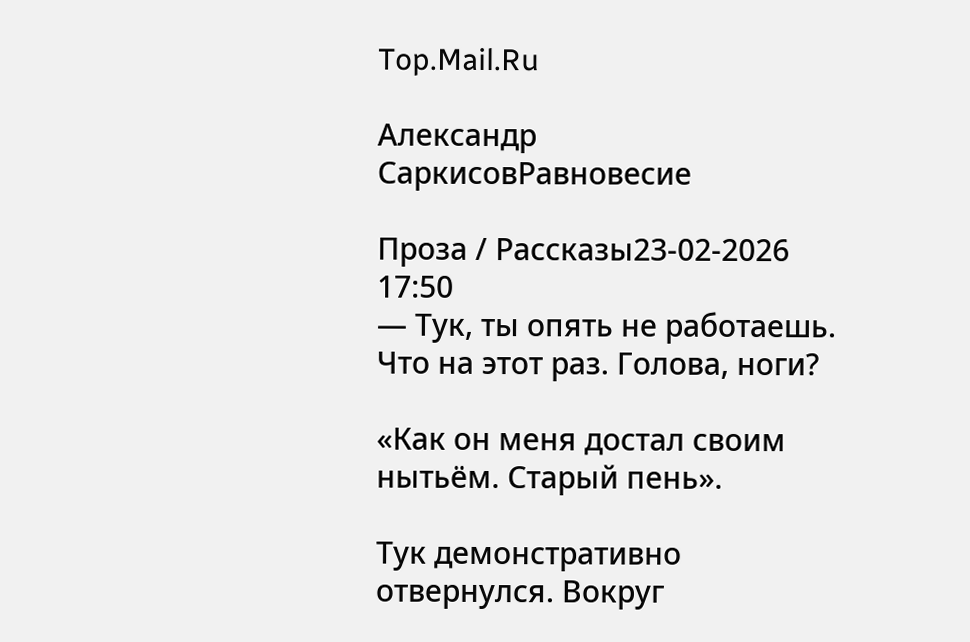Top.Mail.Ru

Александр СаркисовРавновесие

Проза / Рассказы23-02-2026 17:50
— Тук, ты опять не работаешь. Что на этот раз. Голова, ноги?

«Как он меня достал своим нытьём. Старый пень».

Тук демонстративно отвернулся. Вокруг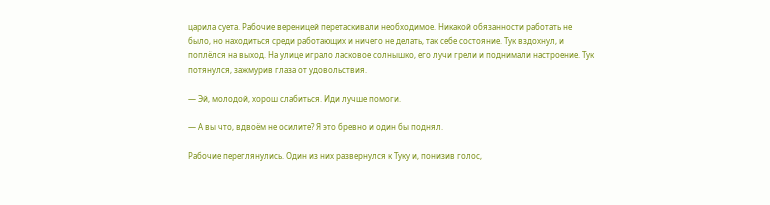царила суета. Рабочие вереницей перетаскивали необходимое. Никакой обязанности работать не было, но находиться среди работающих и ничего не делать, так себе состояние. Тук вздохнул, и поплёлся на выход. На улице играло ласковое солнышко, его лучи грели и поднимали настроение. Тук потянулся, зажмурив глаза от удовольствия.

— Эй, молодой, хорош слабиться. Иди лучше помоги.

— А вы что, вдвоём не осилите? Я это бревно и один бы поднял.

Рабочие переглянулись. Один из них развернулся к Туку и, понизив голос,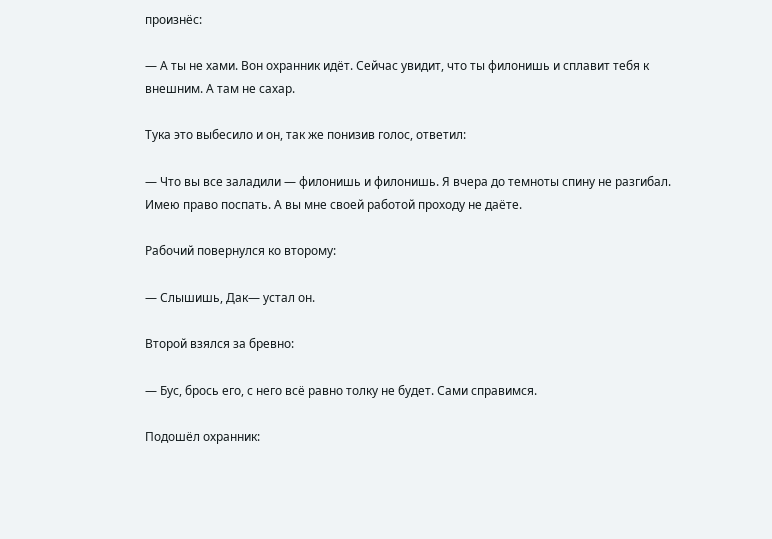произнёс:

— А ты не хами. Вон охранник идёт. Сейчас увидит, что ты филонишь и сплавит тебя к внешним. А там не сахар.

Тука это выбесило и он, так же понизив голос, ответил:

— Что вы все заладили — филонишь и филонишь. Я вчера до темноты спину не разгибал. Имею право поспать. А вы мне своей работой проходу не даёте.

Рабочий повернулся ко второму:

— Слышишь, Дак— устал он.

Второй взялся за бревно:

— Бус, брось его, с него всё равно толку не будет. Сами справимся.

Подошёл охранник: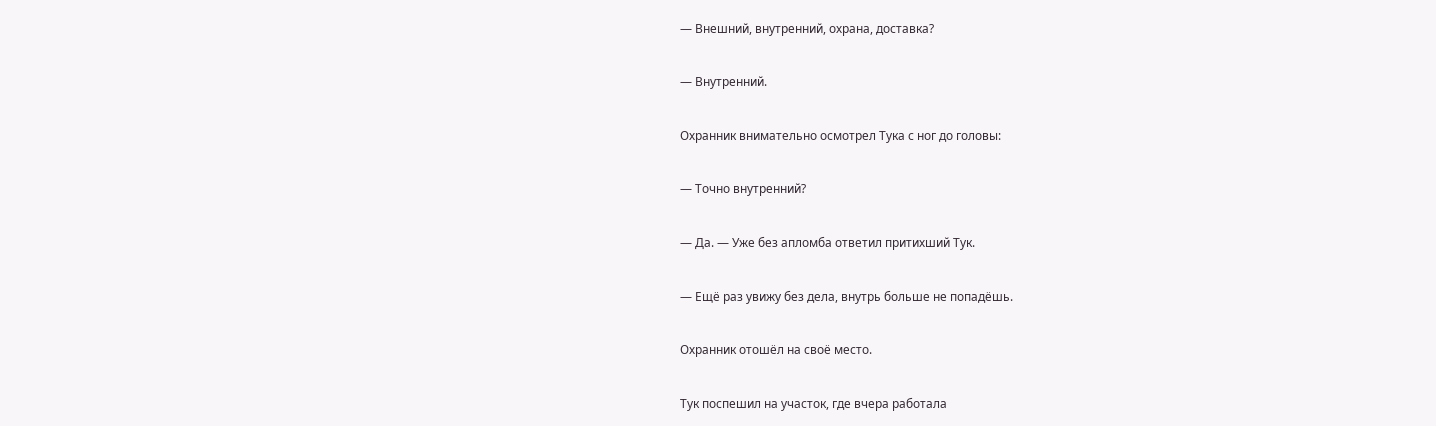— Внешний, внутренний, охрана, доставка?

— Внутренний.

Охранник внимательно осмотрел Тука с ног до головы:

— Точно внутренний?

— Да. — Уже без апломба ответил притихший Тук.

— Ещё раз увижу без дела, внутрь больше не попадёшь.

Охранник отошёл на своё место.

Тук поспешил на участок, где вчера работала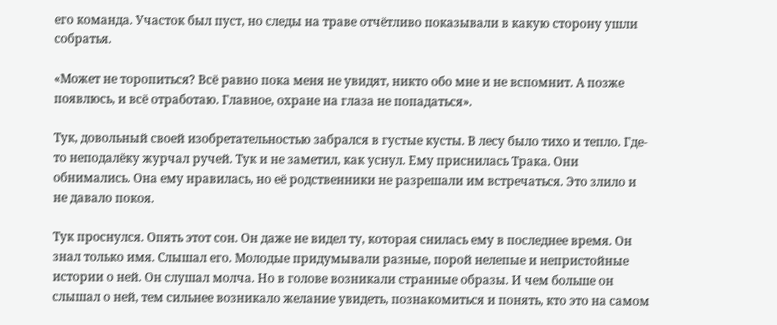его команда. Участок был пуст, но следы на траве отчётливо показывали в какую сторону ушли собратья.

«Может не торопиться? Всё равно пока меня не увидят, никто обо мне и не вспомнит. А позже появлюсь, и всё отработаю. Главное, охране на глаза не попадаться».

Тук, довольный своей изобретательностью забрался в густые кусты. В лесу было тихо и тепло. Где-то неподалёку журчал ручей. Тук и не заметил, как уснул. Ему приснилась Трака. Они обнимались. Она ему нравилась, но её родственники не разрешали им встречаться. Это злило и не давало покоя.

Тук проснулся. Опять этот сон. Он даже не видел ту, которая снилась ему в последнее время. Он знал только имя. Слышал его. Молодые придумывали разные, порой нелепые и непристойные истории о ней. Он слушал молча. Но в голове возникали странные образы. И чем больше он слышал о ней, тем сильнее возникало желание увидеть, познакомиться и понять, кто это на самом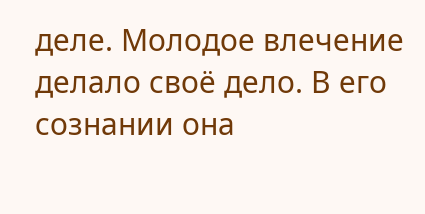деле. Молодое влечение делало своё дело. В его сознании она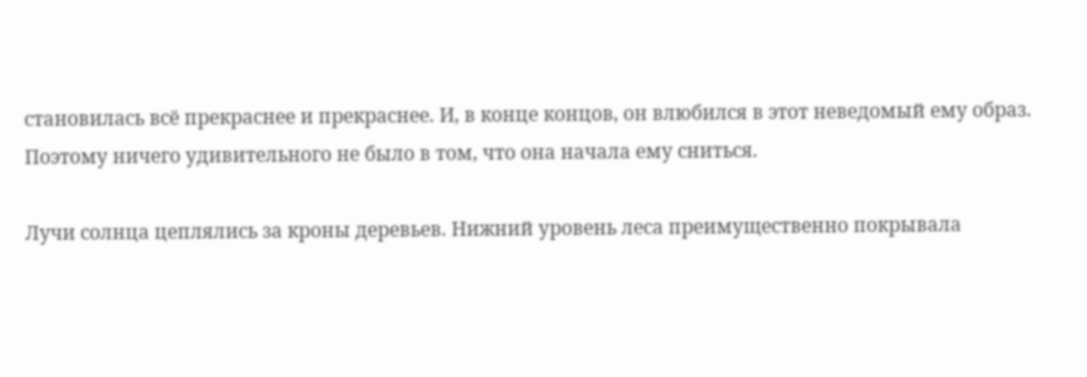становилась всё прекраснее и прекраснее. И, в конце концов, он влюбился в этот неведомый ему образ. Поэтому ничего удивительного не было в том, что она начала ему сниться.

Лучи солнца цеплялись за кроны деревьев. Нижний уровень леса преимущественно покрывала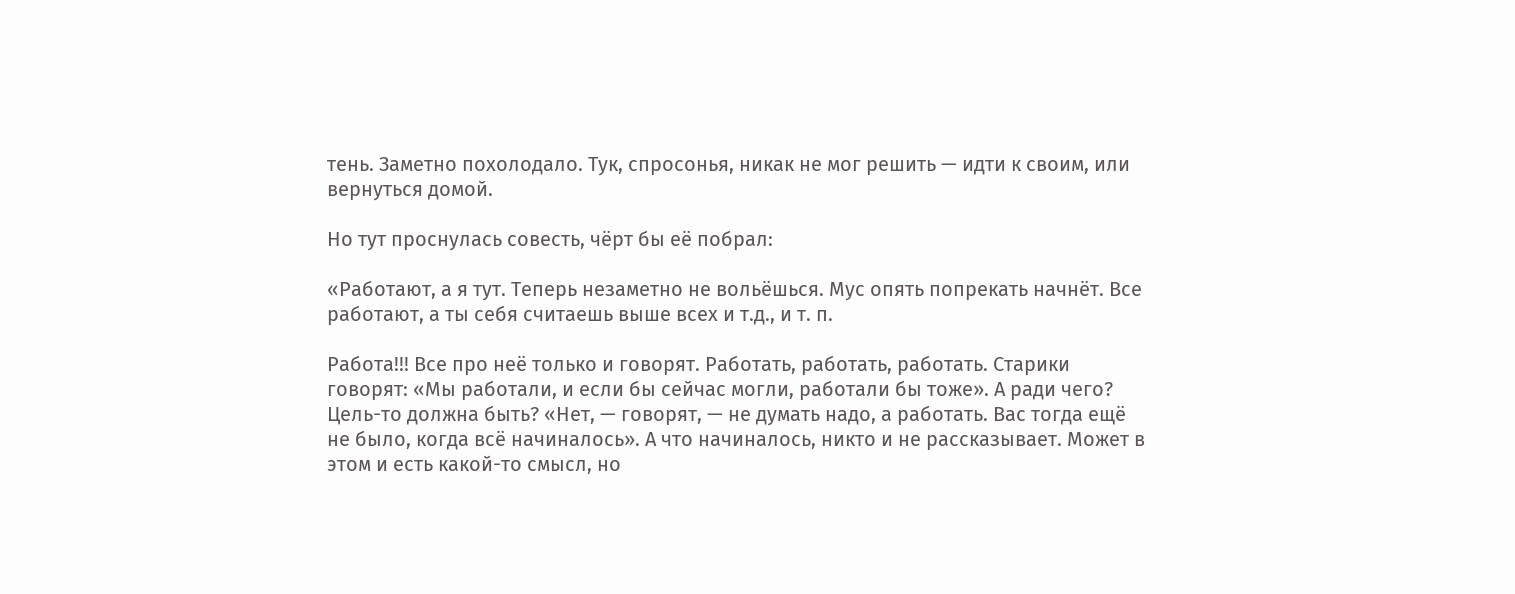тень. Заметно похолодало. Тук, спросонья, никак не мог решить — идти к своим, или вернуться домой.

Но тут проснулась совесть, чёрт бы её побрал:

«Работают, а я тут. Теперь незаметно не вольёшься. Мус опять попрекать начнёт. Все работают, а ты себя считаешь выше всех и т.д., и т. п.

Работа!!! Все про неё только и говорят. Работать, работать, работать. Старики говорят: «Мы работали, и если бы сейчас могли, работали бы тоже». А ради чего? Цель-то должна быть? «Нет, — говорят, — не думать надо, а работать. Вас тогда ещё не было, когда всё начиналось». А что начиналось, никто и не рассказывает. Может в этом и есть какой-то смысл, но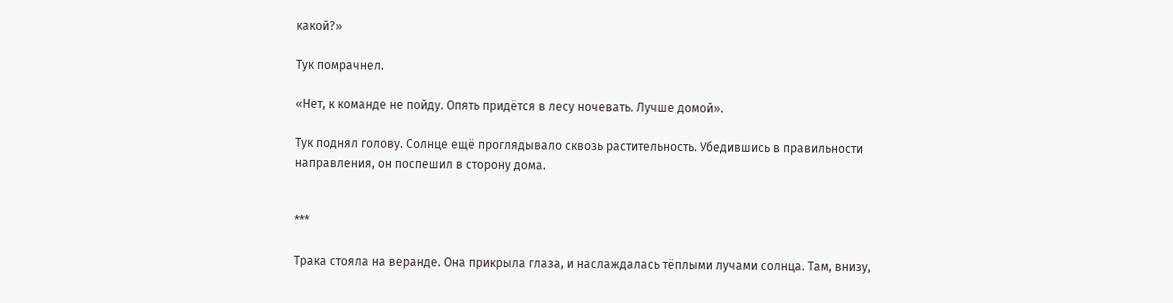какой?»

Тук помрачнел.

«Нет, к команде не пойду. Опять придётся в лесу ночевать. Лучше домой».

Тук поднял голову. Солнце ещё проглядывало сквозь растительность. Убедившись в правильности направления, он поспешил в сторону дома.


***

Трака стояла на веранде. Она прикрыла глаза, и наслаждалась тёплыми лучами солнца. Там, внизу,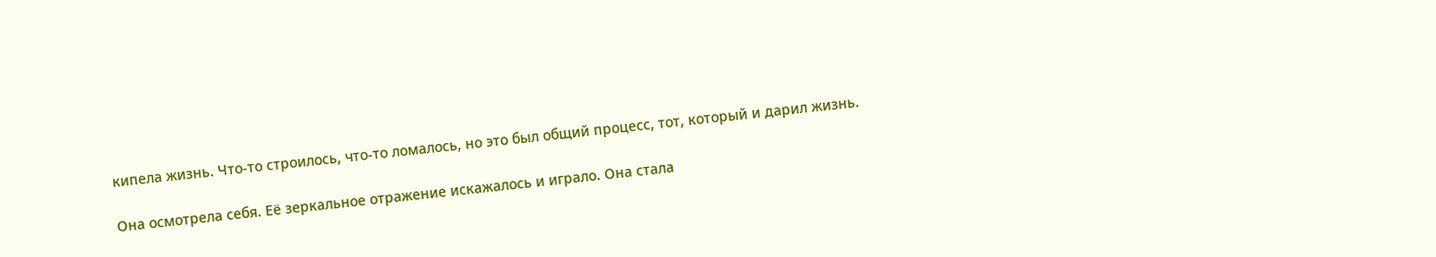кипела жизнь. Что-то строилось, что-то ломалось, но это был общий процесс, тот, который и дарил жизнь.

Она осмотрела себя. Её зеркальное отражение искажалось и играло. Она стала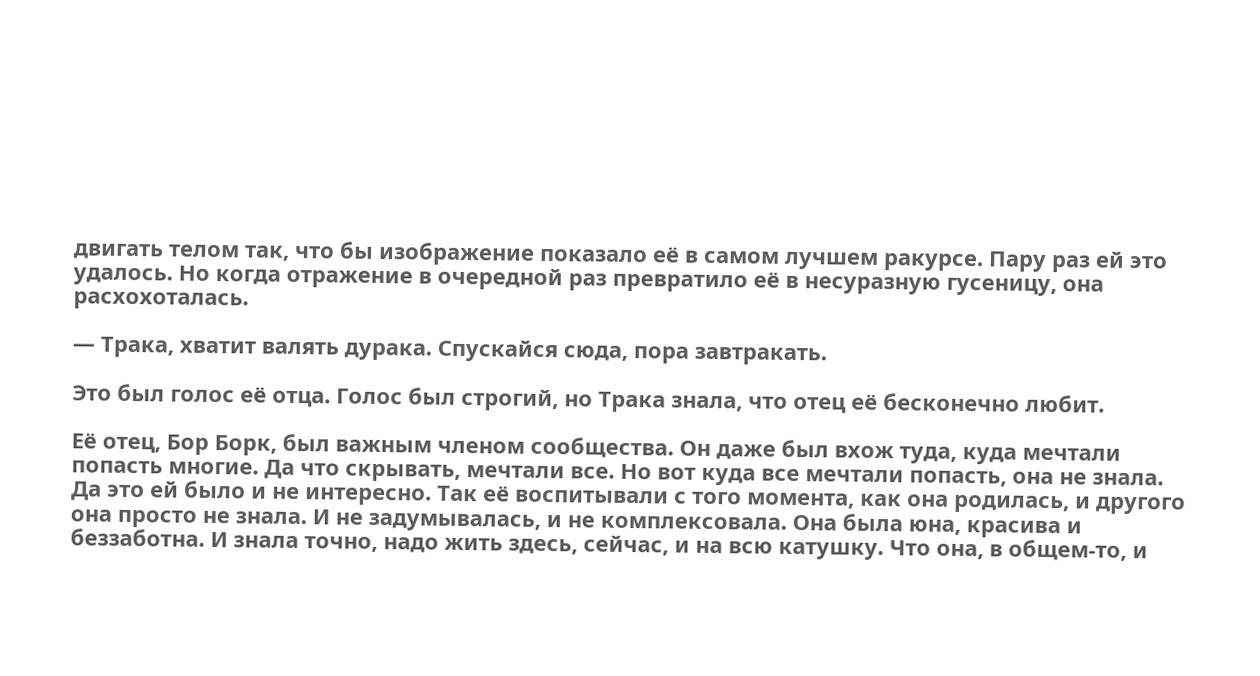двигать телом так, что бы изображение показало её в самом лучшем ракурсе. Пару раз ей это удалось. Но когда отражение в очередной раз превратило её в несуразную гусеницу, она расхохоталась.

— Трака, хватит валять дурака. Спускайся сюда, пора завтракать.

Это был голос её отца. Голос был строгий, но Трака знала, что отец её бесконечно любит.

Её отец, Бор Борк, был важным членом сообщества. Он даже был вхож туда, куда мечтали попасть многие. Да что скрывать, мечтали все. Но вот куда все мечтали попасть, она не знала. Да это ей было и не интересно. Так её воспитывали с того момента, как она родилась, и другого она просто не знала. И не задумывалась, и не комплексовала. Она была юна, красива и беззаботна. И знала точно, надо жить здесь, сейчас, и на всю катушку. Что она, в общем-то, и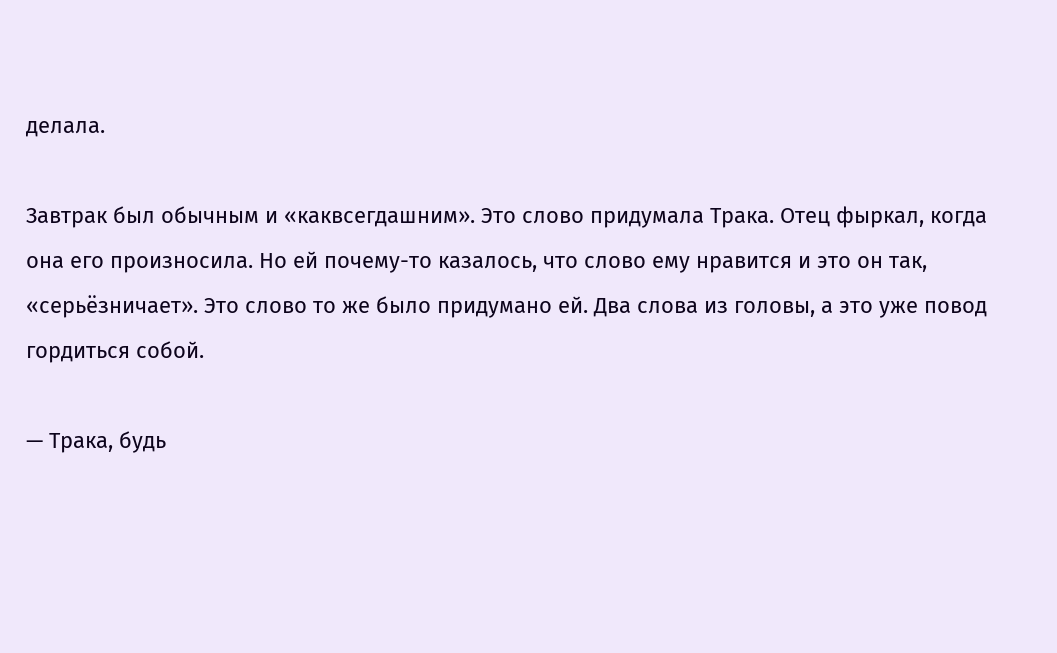делала.

Завтрак был обычным и «каквсегдашним». Это слово придумала Трака. Отец фыркал, когда она его произносила. Но ей почему-то казалось, что слово ему нравится и это он так, «серьёзничает». Это слово то же было придумано ей. Два слова из головы, а это уже повод гордиться собой.

— Трака, будь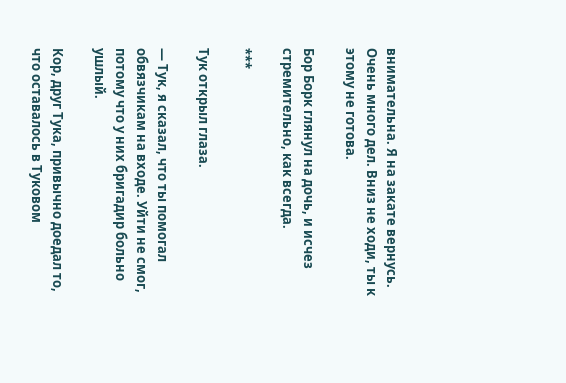внимательна. Я на закате вернусь. Очень много дел. Вниз не ходи, ты к этому не готова.

Бор Борк глянул на дочь, и исчез стремительно, как всегда.

***

Тук открыл глаза.

— Тук, я сказал, что ты помогал обвязчикам на входе. Уйти не смог, потому что у них бригадир больно ушлый.

Кор, друг Тука, привычно доедал то, что оставалось в Туковом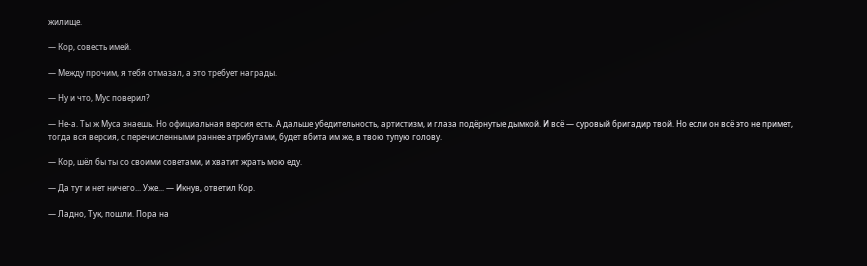жилище.

— Кор, совесть имей.

— Между прочим, я тебя отмазал, а это требует награды.

— Ну и что, Мус поверил?

— Не-а. Ты ж Муса знаешь. Но официальная версия есть. А дальше убедительность, артистизм, и глаза подёрнутые дымкой. И всё — суровый бригадир твой. Но если он всё это не примет, тогда вся версия, с перечисленными раннее атрибутами, будет вбита им же, в твою тупую голову.

— Кор, шёл бы ты со своими советами, и хватит жрать мою еду.

— Да тут и нет ничего... Уже... — Икнув, ответил Кор.

— Ладно, Тук, пошли. Пора на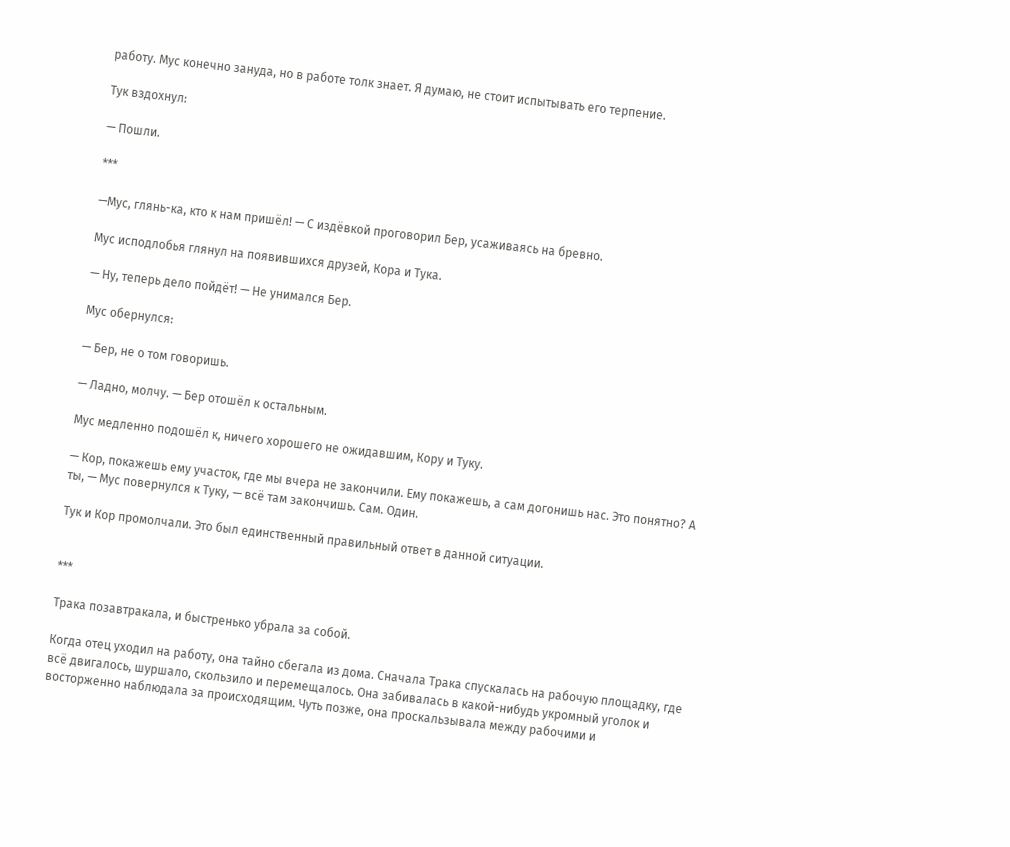работу. Мус конечно зануда, но в работе толк знает. Я думаю, не стоит испытывать его терпение.

Тук вздохнул:

— Пошли.

***

—Мус, глянь-ка, кто к нам пришёл! — С издёвкой проговорил Бер, усаживаясь на бревно.

Мус исподлобья глянул на появившихся друзей, Кора и Тука.

— Ну, теперь дело пойдёт! — Не унимался Бер.

Мус обернулся:

— Бер, не о том говоришь.

— Ладно, молчу. — Бер отошёл к остальным.

Мус медленно подошёл к, ничего хорошего не ожидавшим, Кору и Туку.

— Кор, покажешь ему участок, где мы вчера не закончили. Ему покажешь, а сам догонишь нас. Это понятно? А ты, — Мус повернулся к Туку, — всё там закончишь. Сам. Один.

Тук и Кор промолчали. Это был единственный правильный ответ в данной ситуации.


***

Трака позавтракала, и быстренько убрала за собой.

Когда отец уходил на работу, она тайно сбегала из дома. Сначала Трака спускалась на рабочую площадку, где всё двигалось, шуршало, скользило и перемещалось. Она забивалась в какой-нибудь укромный уголок и восторженно наблюдала за происходящим. Чуть позже, она проскальзывала между рабочими и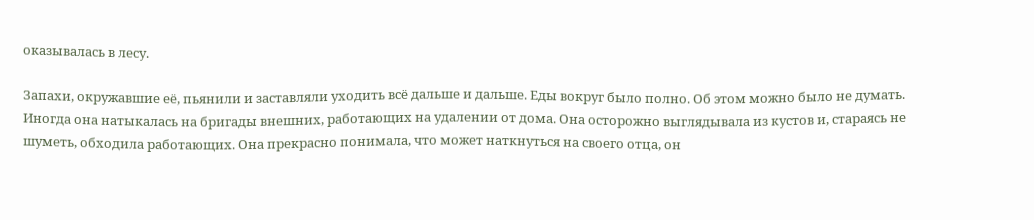оказывалась в лесу.

Запахи, окружавшие её, пьянили и заставляли уходить всё дальше и дальше. Еды вокруг было полно. Об этом можно было не думать. Иногда она натыкалась на бригады внешних, работающих на удалении от дома. Она осторожно выглядывала из кустов и, стараясь не шуметь, обходила работающих. Она прекрасно понимала, что может наткнуться на своего отца, он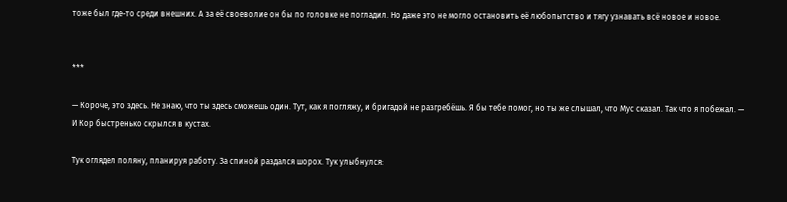тоже был где-то среди внешних. А за её своеволие он бы по головке не погладил. Но даже это не могло остановить её любопытство и тягу узнавать всё новое и новое.


***

— Короче, это здесь. Не знаю, что ты здесь сможешь один. Тут, как я погляжу, и бригадой не разгребёшь. Я бы тебе помог, но ты же слышал, что Мус сказал. Так что я побежал. — И Кор быстренько скрылся в кустах.

Тук оглядел поляну, планируя работу. За спиной раздался шорох. Тук улыбнулся: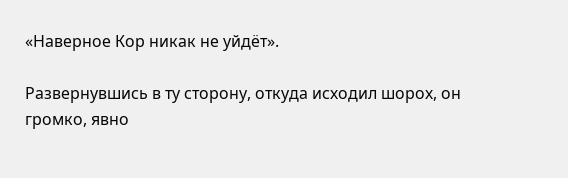«Наверное Кор никак не уйдёт».

Развернувшись в ту сторону, откуда исходил шорох, он громко, явно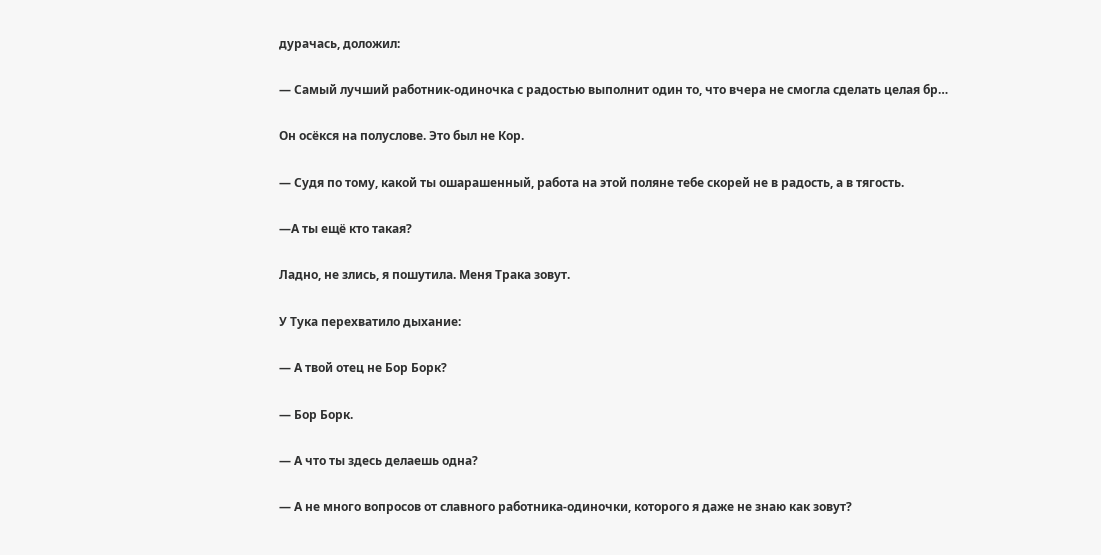дурачась, доложил:

— Самый лучший работник-одиночка с радостью выполнит один то, что вчера не смогла сделать целая бр…

Он осёкся на полуслове. Это был не Кор.

— Судя по тому, какой ты ошарашенный, работа на этой поляне тебе скорей не в радость, а в тягость.

—А ты ещё кто такая?

Ладно, не злись, я пошутила. Меня Трака зовут.

У Тука перехватило дыхание:

— А твой отец не Бор Борк?

— Бор Борк.

— А что ты здесь делаешь одна?

— А не много вопросов от славного работника-одиночки, которого я даже не знаю как зовут?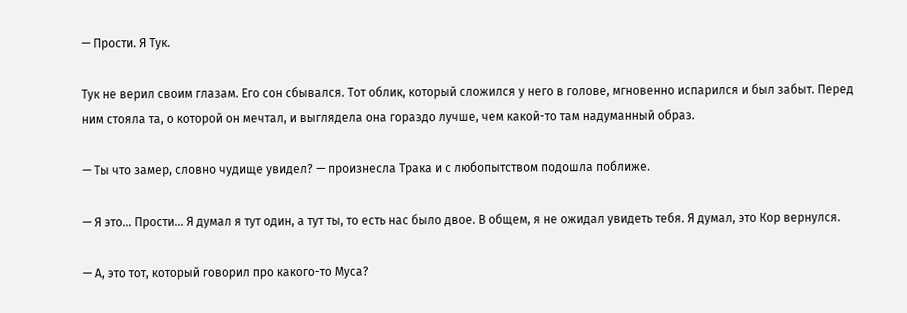— Прости. Я Тук.

Тук не верил своим глазам. Его сон сбывался. Тот облик, который сложился у него в голове, мгновенно испарился и был забыт. Перед ним стояла та, о которой он мечтал, и выглядела она гораздо лучше, чем какой-то там надуманный образ.

— Ты что замер, словно чудище увидел? — произнесла Трака и с любопытством подошла поближе.

— Я это… Прости… Я думал я тут один, а тут ты, то есть нас было двое. В общем, я не ожидал увидеть тебя. Я думал, это Кор вернулся.

— А, это тот, который говорил про какого-то Муса?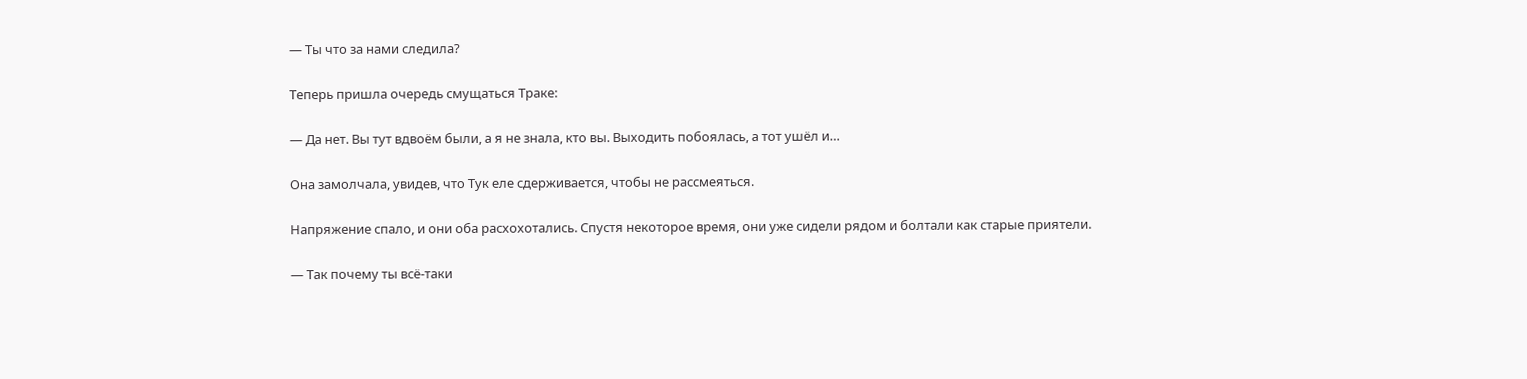— Ты что за нами следила?

Теперь пришла очередь смущаться Траке:

— Да нет. Вы тут вдвоём были, а я не знала, кто вы. Выходить побоялась, а тот ушёл и…

Она замолчала, увидев, что Тук еле сдерживается, чтобы не рассмеяться.

Напряжение спало, и они оба расхохотались. Спустя некоторое время, они уже сидели рядом и болтали как старые приятели.

— Так почему ты всё-таки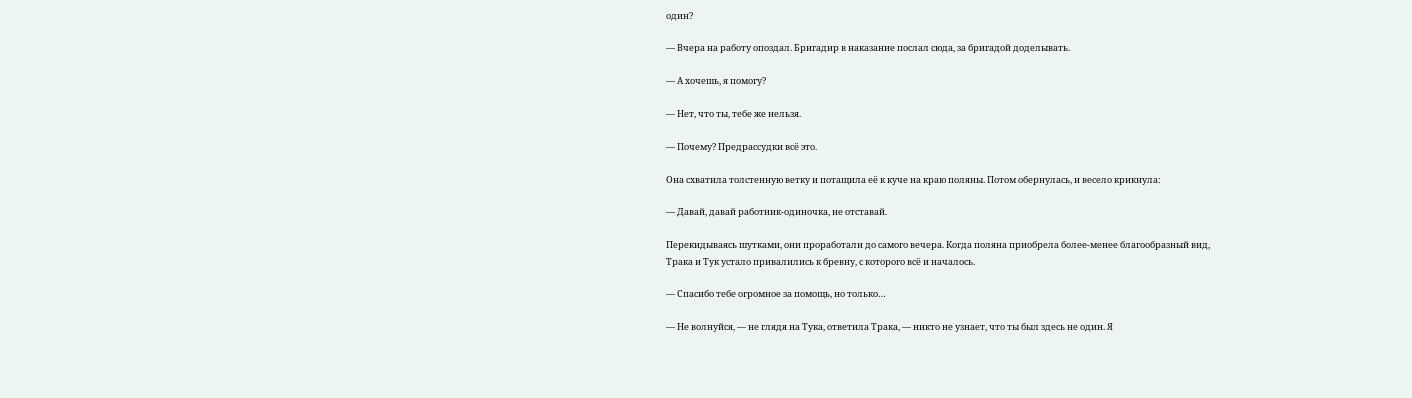один?

— Вчера на работу опоздал. Бригадир в наказание послал сюда, за бригадой доделывать.

— А хочешь, я помогу?

— Нет, что ты, тебе же нельзя.

— Почему? Предрассудки всё это.

Она схватила толстенную ветку и потащила её к куче на краю поляны. Потом обернулась, и весело крикнула:

— Давай, давай работник-одиночка, не отставай.

Перекидываясь шутками, они проработали до самого вечера. Когда поляна приобрела более-менее благообразный вид, Трака и Тук устало привалились к бревну, с которого всё и началось.

— Спасибо тебе огромное за помощь, но только…

— Не волнуйся, — не глядя на Тука, ответила Трака, — никто не узнает, что ты был здесь не один. Я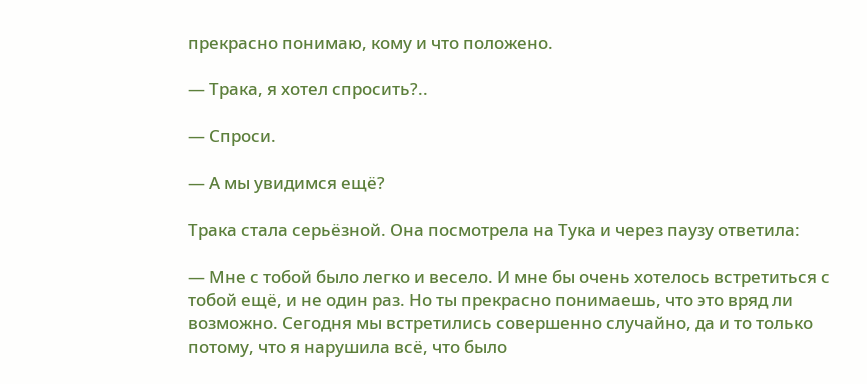прекрасно понимаю, кому и что положено.

— Трака, я хотел спросить?..

— Спроси.

— А мы увидимся ещё?

Трака стала серьёзной. Она посмотрела на Тука и через паузу ответила:

— Мне с тобой было легко и весело. И мне бы очень хотелось встретиться с тобой ещё, и не один раз. Но ты прекрасно понимаешь, что это вряд ли возможно. Сегодня мы встретились совершенно случайно, да и то только потому, что я нарушила всё, что было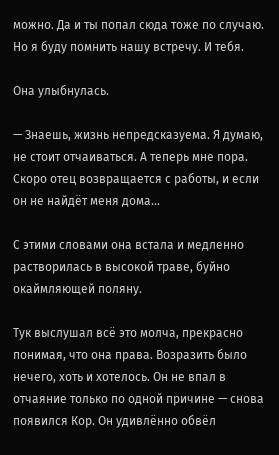можно. Да и ты попал сюда тоже по случаю. Но я буду помнить нашу встречу. И тебя.

Она улыбнулась.

— Знаешь, жизнь непредсказуема. Я думаю, не стоит отчаиваться. А теперь мне пора. Скоро отец возвращается с работы, и если он не найдёт меня дома…

С этими словами она встала и медленно растворилась в высокой траве, буйно окаймляющей поляну.

Тук выслушал всё это молча, прекрасно понимая, что она права. Возразить было нечего, хоть и хотелось. Он не впал в отчаяние только по одной причине — снова появился Кор. Он удивлённо обвёл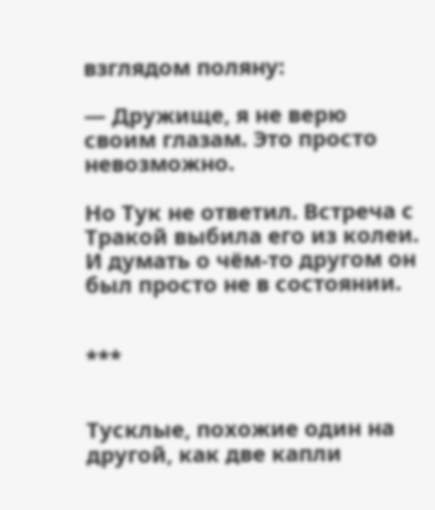взглядом поляну:

— Дружище, я не верю своим глазам. Это просто невозможно.

Но Тук не ответил. Встреча с Тракой выбила его из колеи. И думать о чём-то другом он был просто не в состоянии.


***


Тусклые, похожие один на другой, как две капли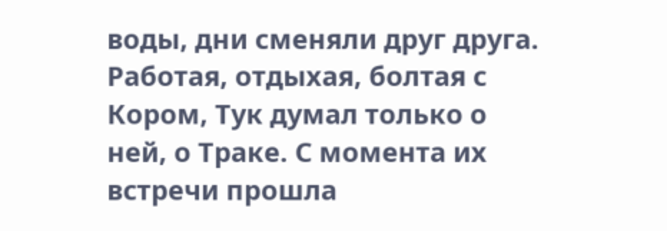воды, дни сменяли друг друга. Работая, отдыхая, болтая с Кором, Тук думал только о ней, о Траке. С момента их встречи прошла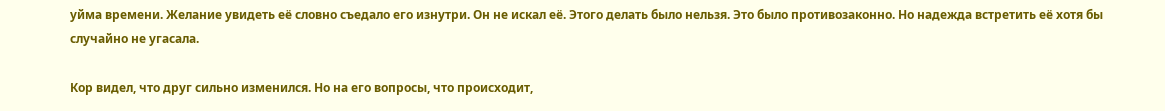уйма времени. Желание увидеть её словно съедало его изнутри. Он не искал её. Этого делать было нельзя. Это было противозаконно. Но надежда встретить её хотя бы случайно не угасала.

Кор видел, что друг сильно изменился. Но на его вопросы, что происходит,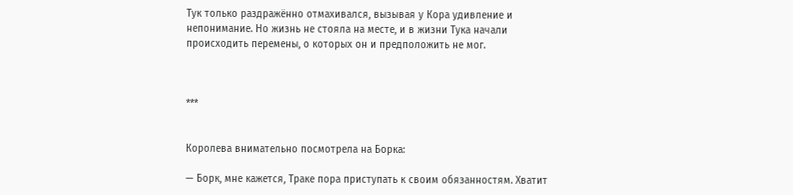Тук только раздражённо отмахивался, вызывая у Кора удивление и непонимание. Но жизнь не стояла на месте, и в жизни Тука начали происходить перемены, о которых он и предположить не мог.



***


Королева внимательно посмотрела на Борка:

— Борк, мне кажется, Траке пора приступать к своим обязанностям. Хватит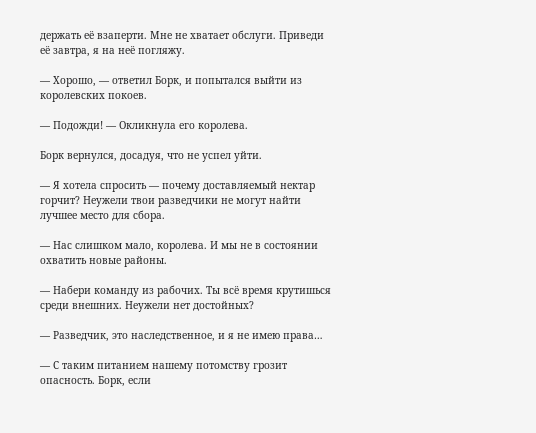держать её взаперти. Мне не хватает обслуги. Приведи её завтра, я на неё погляжу.

— Хорошо, — ответил Борк, и попытался выйти из королевских покоев.

— Подожди! — Окликнула его королева.

Борк вернулся, досадуя, что не успел уйти.

— Я хотела спросить — почему доставляемый нектар горчит? Неужели твои разведчики не могут найти лучшее место для сбора.

— Нас слишком мало, королева. И мы не в состоянии охватить новые районы.

— Набери команду из рабочих. Ты всё время крутишься среди внешних. Неужели нет достойных?

— Разведчик, это наследственное, и я не имею права…

— С таким питанием нашему потомству грозит опасность. Борк, если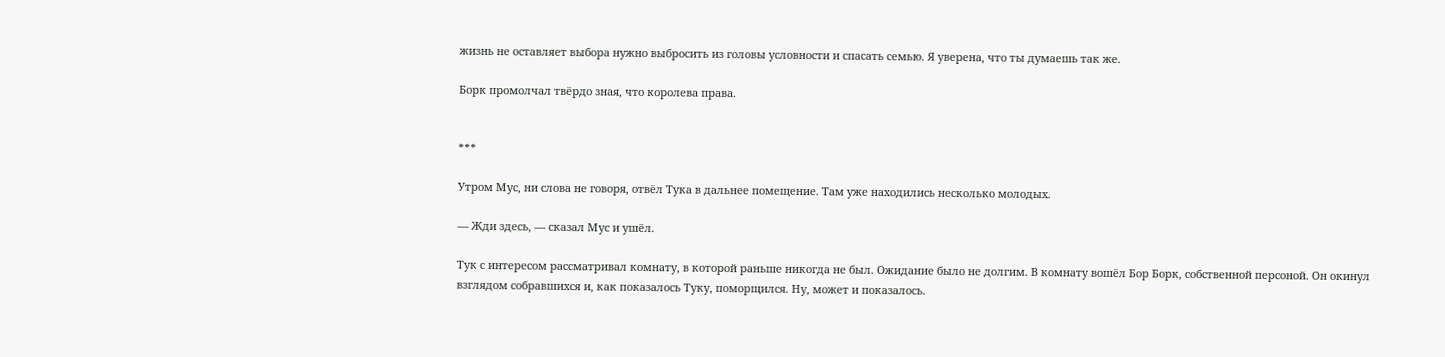жизнь не оставляет выбора нужно выбросить из головы условности и спасать семью. Я уверена, что ты думаешь так же.

Борк промолчал твёрдо зная, что королева права.


***

Утром Мус, ни слова не говоря, отвёл Тука в дальнее помещение. Там уже находились несколько молодых.

— Жди здесь, — сказал Мус и ушёл.

Тук с интересом рассматривал комнату, в которой раньше никогда не был. Ожидание было не долгим. В комнату вошёл Бор Борк, собственной персоной. Он окинул взглядом собравшихся и, как показалось Туку, поморщился. Ну, может и показалось.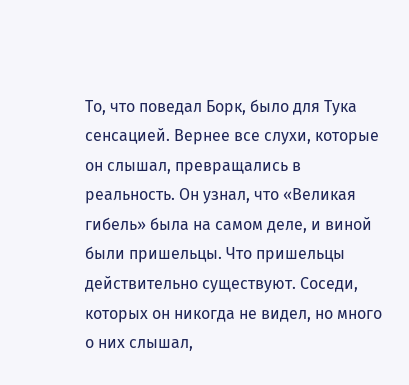То, что поведал Борк, было для Тука сенсацией. Вернее все слухи, которые он слышал, превращались в реальность. Он узнал, что «Великая гибель» была на самом деле, и виной были пришельцы. Что пришельцы действительно существуют. Соседи, которых он никогда не видел, но много о них слышал,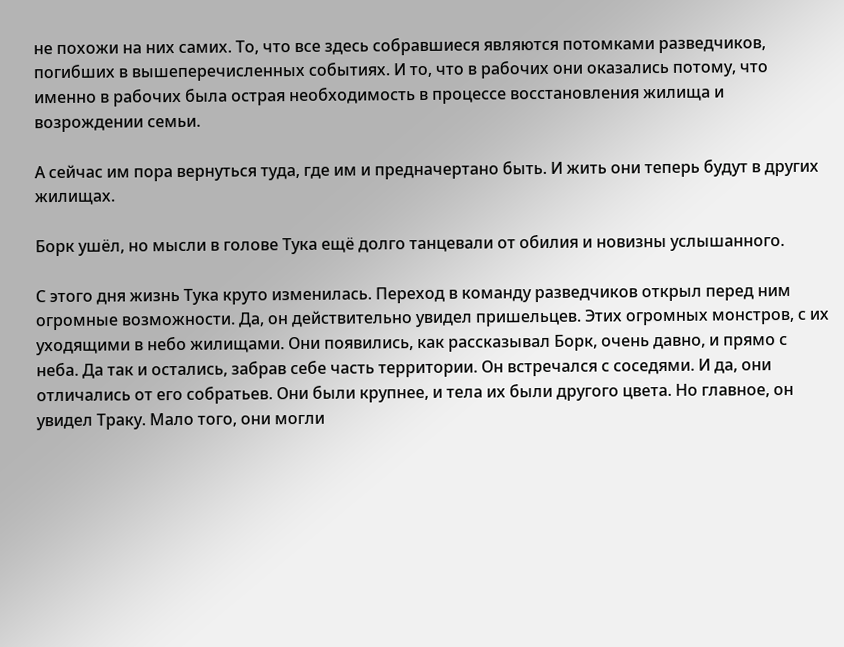не похожи на них самих. То, что все здесь собравшиеся являются потомками разведчиков, погибших в вышеперечисленных событиях. И то, что в рабочих они оказались потому, что именно в рабочих была острая необходимость в процессе восстановления жилища и возрождении семьи.

А сейчас им пора вернуться туда, где им и предначертано быть. И жить они теперь будут в других жилищах.

Борк ушёл, но мысли в голове Тука ещё долго танцевали от обилия и новизны услышанного.

С этого дня жизнь Тука круто изменилась. Переход в команду разведчиков открыл перед ним огромные возможности. Да, он действительно увидел пришельцев. Этих огромных монстров, с их уходящими в небо жилищами. Они появились, как рассказывал Борк, очень давно, и прямо с неба. Да так и остались, забрав себе часть территории. Он встречался с соседями. И да, они отличались от его собратьев. Они были крупнее, и тела их были другого цвета. Но главное, он увидел Траку. Мало того, они могли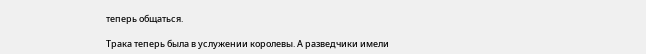теперь общаться.

Трака теперь была в услужении королевы. А разведчики имели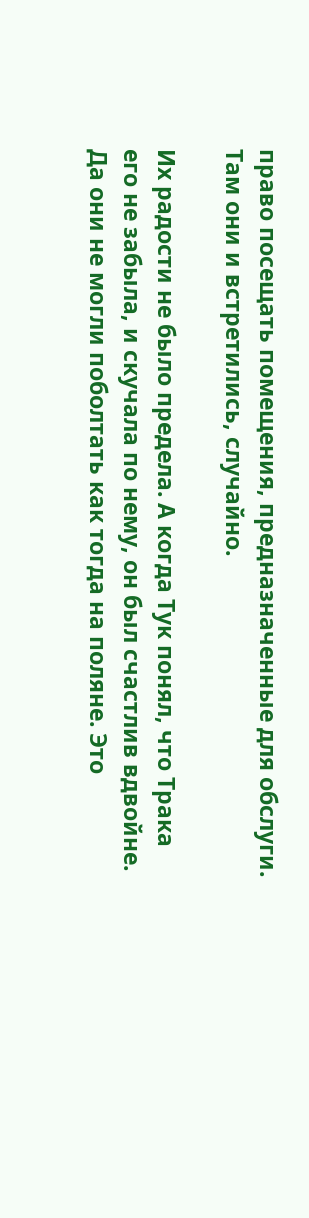право посещать помещения, предназначенные для обслуги. Там они и встретились, случайно.

Их радости не было предела. А когда Тук понял, что Трака его не забыла, и скучала по нему, он был счастлив вдвойне. Да они не могли поболтать как тогда на поляне. Это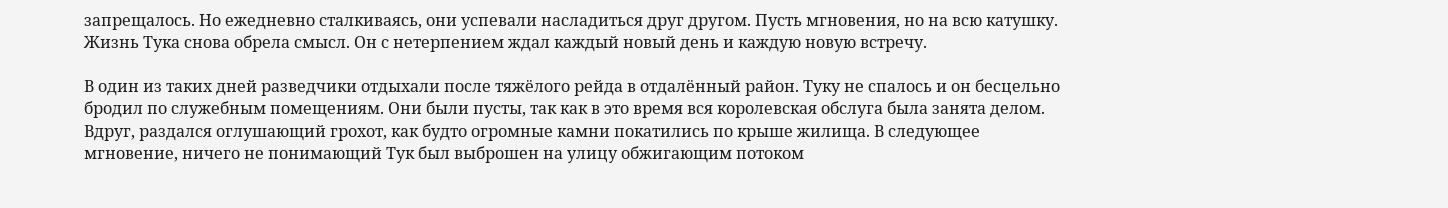запрещалось. Но ежедневно сталкиваясь, они успевали насладиться друг другом. Пусть мгновения, но на всю катушку. Жизнь Тука снова обрела смысл. Он с нетерпением ждал каждый новый день и каждую новую встречу.

В один из таких дней разведчики отдыхали после тяжёлого рейда в отдалённый район. Туку не спалось и он бесцельно бродил по служебным помещениям. Они были пусты, так как в это время вся королевская обслуга была занята делом. Вдруг, раздался оглушающий грохот, как будто огромные камни покатились по крыше жилища. В следующее мгновение, ничего не понимающий Тук был выброшен на улицу обжигающим потоком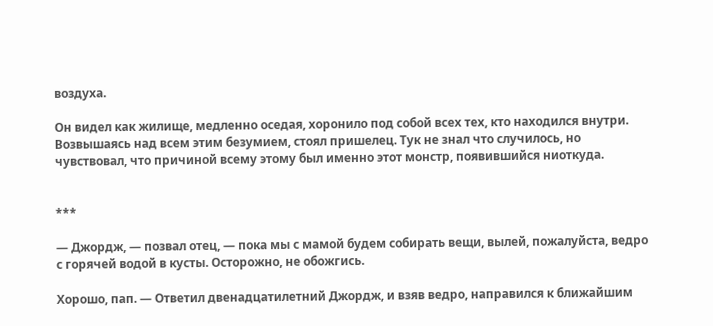воздуха.

Он видел как жилище, медленно оседая, хоронило под собой всех тех, кто находился внутри. Возвышаясь над всем этим безумием, стоял пришелец. Тук не знал что случилось, но чувствовал, что причиной всему этому был именно этот монстр, появившийся ниоткуда.


***

— Джордж, — позвал отец, — пока мы с мамой будем собирать вещи, вылей, пожалуйста, ведро с горячей водой в кусты. Осторожно, не обожгись.

Хорошо, пап. — Ответил двенадцатилетний Джордж, и взяв ведро, направился к ближайшим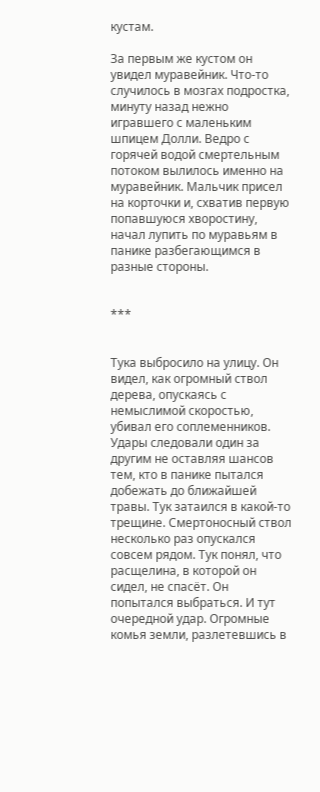кустам.

За первым же кустом он увидел муравейник. Что-то случилось в мозгах подростка, минуту назад нежно игравшего с маленьким шпицем Долли. Ведро с горячей водой смертельным потоком вылилось именно на муравейник. Мальчик присел на корточки и, схватив первую попавшуюся хворостину, начал лупить по муравьям в панике разбегающимся в разные стороны.


***


Тука выбросило на улицу. Он видел, как огромный ствол дерева, опускаясь с немыслимой скоростью, убивал его соплеменников. Удары следовали один за другим не оставляя шансов тем, кто в панике пытался добежать до ближайшей травы. Тук затаился в какой-то трещине. Смертоносный ствол несколько раз опускался совсем рядом. Тук понял, что расщелина, в которой он сидел, не спасёт. Он попытался выбраться. И тут очередной удар. Огромные комья земли, разлетевшись в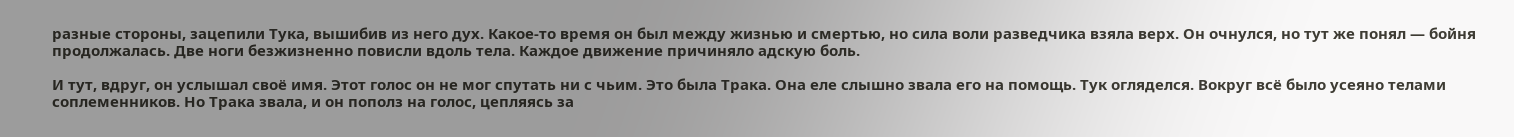разные стороны, зацепили Тука, вышибив из него дух. Какое-то время он был между жизнью и смертью, но сила воли разведчика взяла верх. Он очнулся, но тут же понял — бойня продолжалась. Две ноги безжизненно повисли вдоль тела. Каждое движение причиняло адскую боль.

И тут, вдруг, он услышал своё имя. Этот голос он не мог спутать ни с чьим. Это была Трака. Она еле слышно звала его на помощь. Тук огляделся. Вокруг всё было усеяно телами соплеменников. Но Трака звала, и он пополз на голос, цепляясь за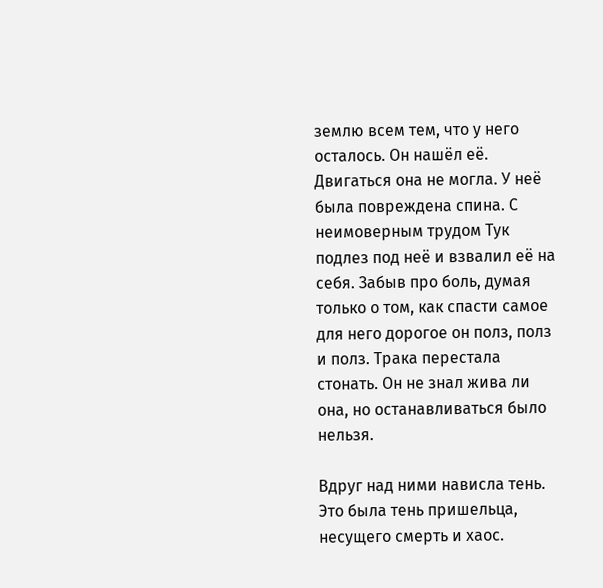землю всем тем, что у него осталось. Он нашёл её. Двигаться она не могла. У неё была повреждена спина. С неимоверным трудом Тук подлез под неё и взвалил её на себя. Забыв про боль, думая только о том, как спасти самое для него дорогое он полз, полз и полз. Трака перестала стонать. Он не знал жива ли она, но останавливаться было нельзя.

Вдруг над ними нависла тень. Это была тень пришельца, несущего смерть и хаос.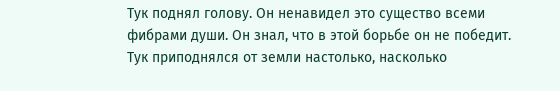Тук поднял голову. Он ненавидел это существо всеми фибрами души. Он знал, что в этой борьбе он не победит. Тук приподнялся от земли настолько, насколько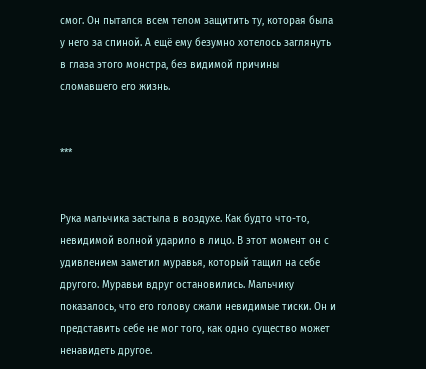смог. Он пытался всем телом защитить ту, которая была у него за спиной. А ещё ему безумно хотелось заглянуть в глаза этого монстра, без видимой причины сломавшего его жизнь.


***


Рука мальчика застыла в воздухе. Как будто что-то, невидимой волной ударило в лицо. В этот момент он с удивлением заметил муравья, который тащил на себе другого. Муравьи вдруг остановились. Мальчику показалось, что его голову сжали невидимые тиски. Он и представить себе не мог того, как одно существо может ненавидеть другое.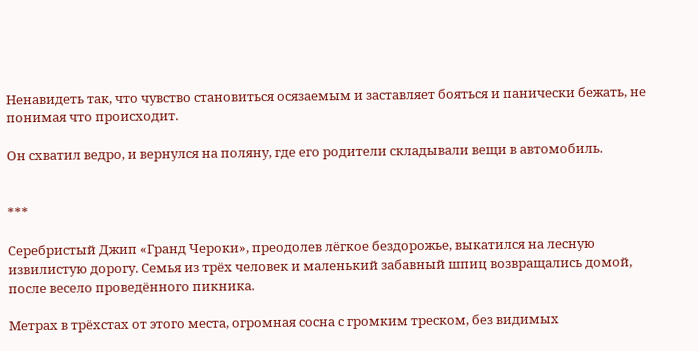Ненавидеть так, что чувство становиться осязаемым и заставляет бояться и панически бежать, не понимая что происходит.

Он схватил ведро, и вернулся на поляну, где его родители складывали вещи в автомобиль.


***

Серебристый Джип «Гранд Чероки», преодолев лёгкое бездорожье, выкатился на лесную извилистую дорогу. Семья из трёх человек и маленький забавный шпиц возвращались домой, после весело проведённого пикника.

Метрах в трёхстах от этого места, огромная сосна с громким треском, без видимых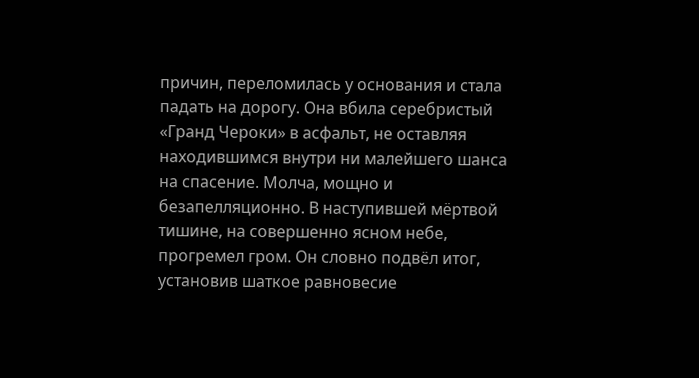причин, переломилась у основания и стала падать на дорогу. Она вбила серебристый «Гранд Чероки» в асфальт, не оставляя находившимся внутри ни малейшего шанса на спасение. Молча, мощно и безапелляционно. В наступившей мёртвой тишине, на совершенно ясном небе, прогремел гром. Он словно подвёл итог, установив шаткое равновесие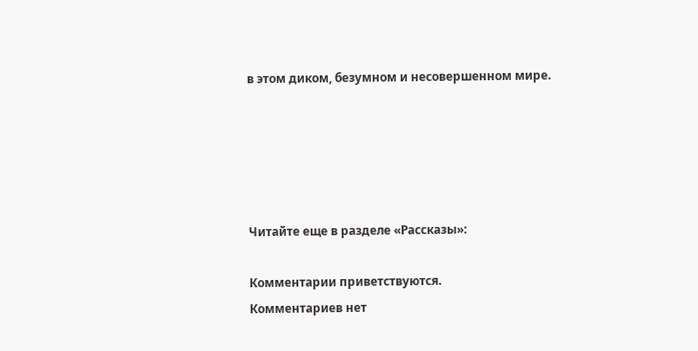в этом диком, безумном и несовершенном мире.





Читайте еще в разделе «Рассказы»:

Комментарии приветствуются.
Комментариев нет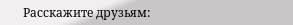Расскажите друзьям: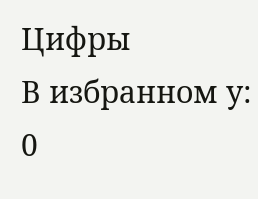Цифры
В избранном у: 0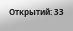Открытий: 33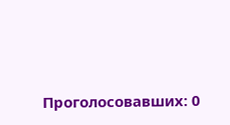Проголосовавших: 0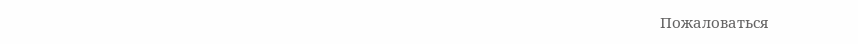Пожаловаться